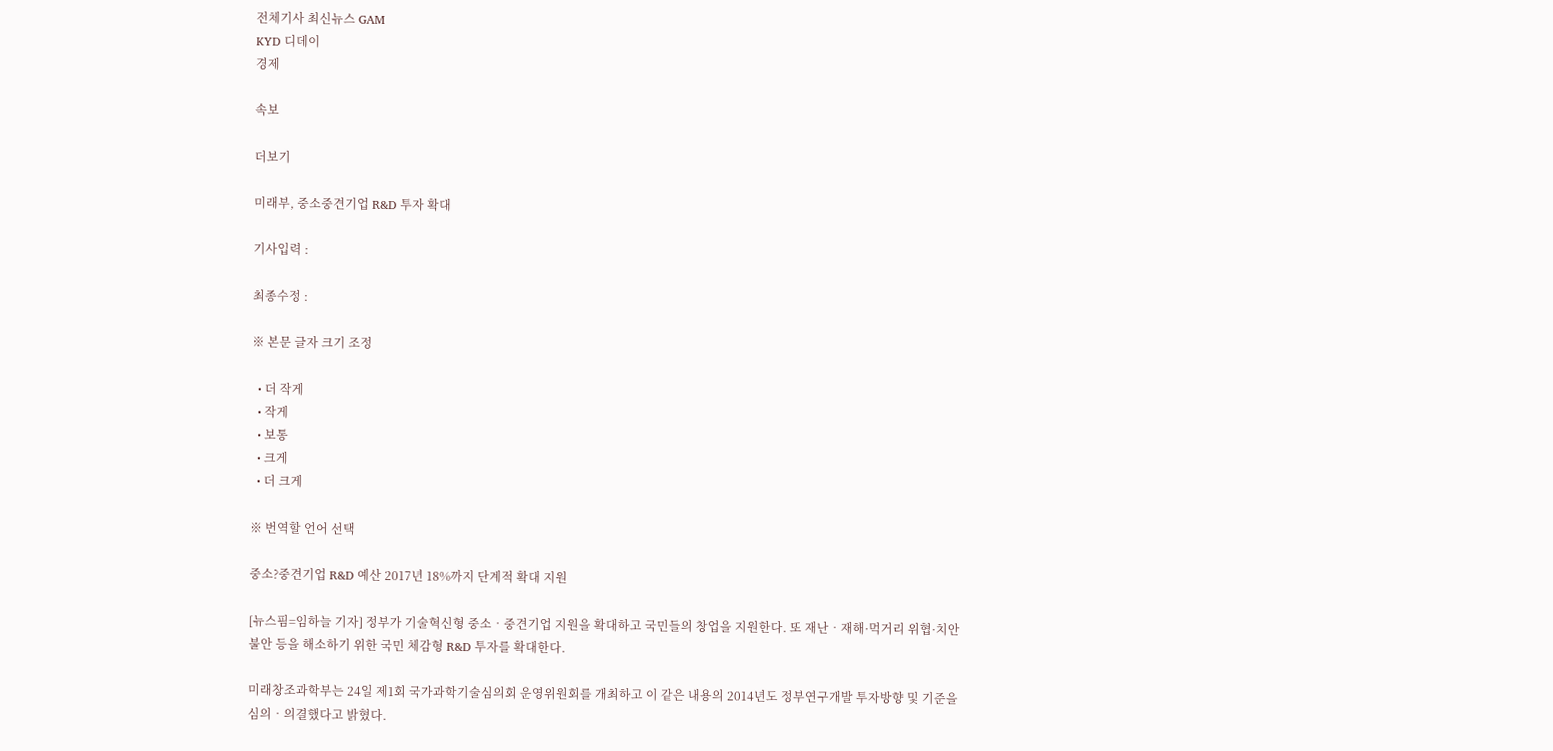전체기사 최신뉴스 GAM
KYD 디데이
경제

속보

더보기

미래부, 중소중견기업 R&D 투자 확대

기사입력 :

최종수정 :

※ 본문 글자 크기 조정

  • 더 작게
  • 작게
  • 보통
  • 크게
  • 더 크게

※ 번역할 언어 선택

중소?중견기업 R&D 예산 2017년 18%까지 단계적 확대 지원

[뉴스핌=임하늘 기자] 정부가 기술혁신형 중소‧중견기업 지원을 확대하고 국민들의 창업을 지원한다. 또 재난‧재해·먹거리 위협·치안 불안 등을 해소하기 위한 국민 체감형 R&D 투자를 확대한다.

미래창조과학부는 24일 제1회 국가과학기술심의회 운영위원회를 개최하고 이 같은 내용의 2014년도 정부연구개발 투자방향 및 기준을 심의‧의결했다고 밝혔다.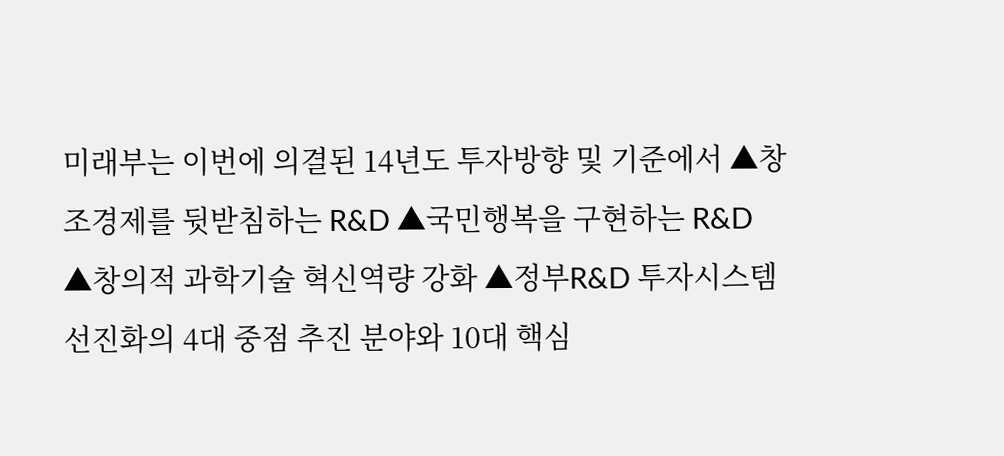미래부는 이번에 의결된 14년도 투자방향 및 기준에서 ▲창조경제를 뒷받침하는 R&D ▲국민행복을 구현하는 R&D ▲창의적 과학기술 혁신역량 강화 ▲정부R&D 투자시스템 선진화의 4대 중점 추진 분야와 10대 핵심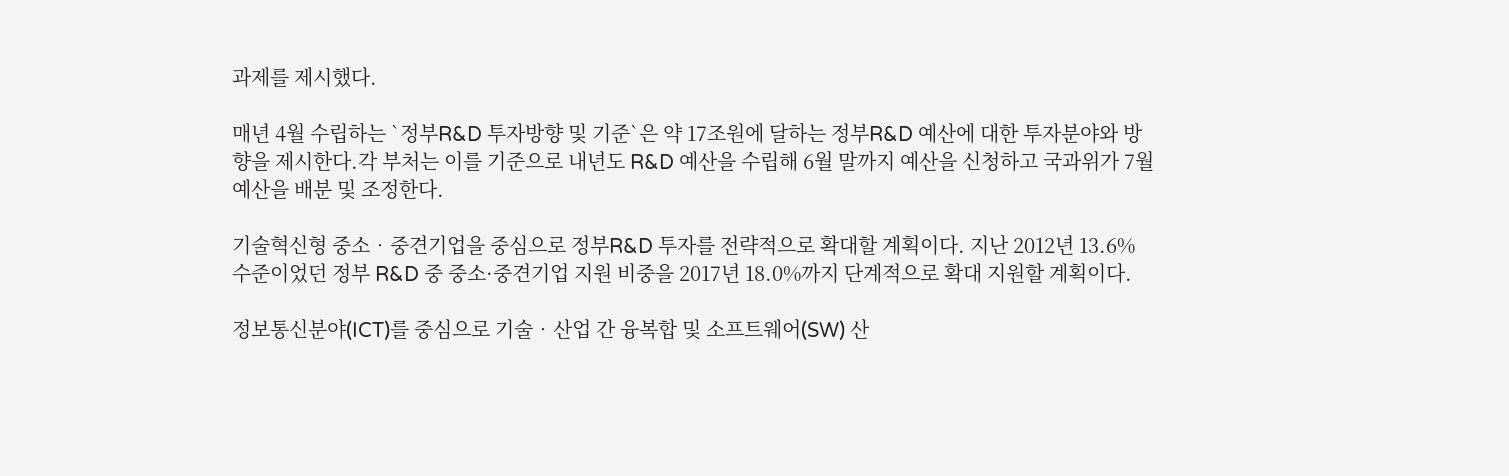과제를 제시했다.

매년 4월 수립하는 `정부R&D 투자방향 및 기준`은 약 17조원에 달하는 정부R&D 예산에 대한 투자분야와 방향을 제시한다.각 부처는 이를 기준으로 내년도 R&D 예산을 수립해 6월 말까지 예산을 신청하고 국과위가 7월 예산을 배분 및 조정한다.

기술혁신형 중소‧중견기업을 중심으로 정부R&D 투자를 전략적으로 확대할 계획이다. 지난 2012년 13.6% 수준이었던 정부 R&D 중 중소·중견기업 지원 비중을 2017년 18.0%까지 단계적으로 확대 지원할 계획이다.

정보통신분야(ICT)를 중심으로 기술‧산업 간 융복합 및 소프트웨어(SW) 산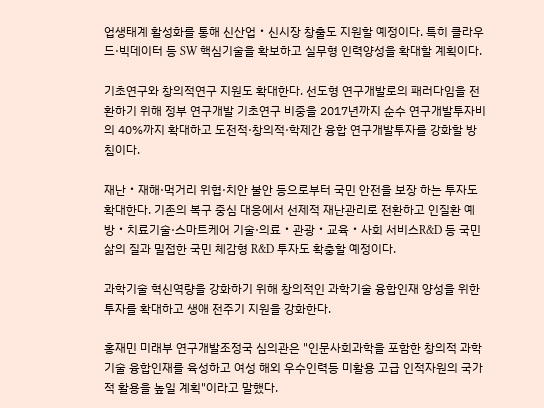업생태계 활성화를 통해 신산업‧신시장 창출도 지원할 예정이다. 특히 클라우드·빅데이터 등 SW 핵심기술을 확보하고 실무형 인력양성을 확대할 계획이다.

기초연구와 창의적연구 지원도 확대한다. 선도형 연구개발로의 패러다임을 전환하기 위해 정부 연구개발 기초연구 비중을 2017년까지 순수 연구개발투자비의 40%까지 확대하고 도전적·창의적·학제간 융합 연구개발투자를 강화할 방침이다.

재난‧재해·먹거리 위협·치안 불안 등으로부터 국민 안전을 보장 하는 투자도 확대한다. 기존의 복구 중심 대응에서 선제적 재난관리로 전환하고 인질환 예방・치료기술·스마트케어 기술·의료・관광・교육・사회 서비스R&D 등 국민 삶의 질과 밀접한 국민 체감형 R&D 투자도 확충할 예정이다.

과학기술 혁신역량을 강화하기 위해 창의적인 과학기술 융합인재 양성을 위한 투자를 확대하고 생애 전주기 지원을 강화한다.

홍재민 미래부 연구개발조정국 심의관은 "인문사회과학을 포함한 창의적 과학기술 융합인재를 육성하고 여성 해외 우수인력등 미활용 고급 인적자원의 국가적 활용을 높일 계획"이라고 말했다.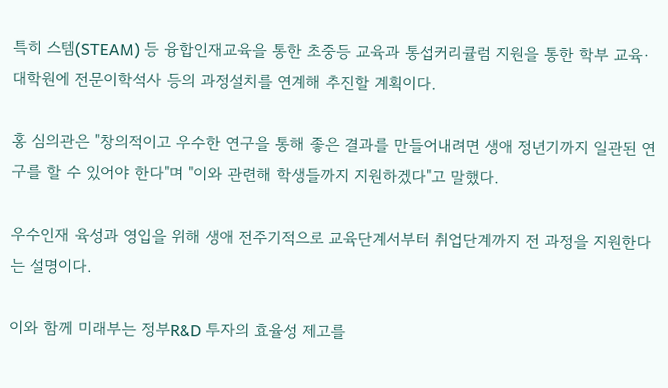특히 스템(STEAM) 등 융합인재교육을 통한 초중등 교육과 통섭커리큘럼 지원을 통한 학부 교육·대학원에 전문이학석사 등의 과정설치를 연계해 추진할 계획이다.

홍 심의관은 "창의적이고 우수한 연구을 통해 좋은 결과를 만들어내려면 생애 정년기까지 일관된 연구를 할 수 있어야 한다"며 "이와 관련해 학생들까지 지원하겠다"고 말했다.

우수인재 육성과 영입을 위해 생애 전주기적으로 교육단계서부터 취업단계까지 전 과정을 지원한다는 설명이다.

이와 함께 미래부는 정부R&D 투자의 효율성 제고를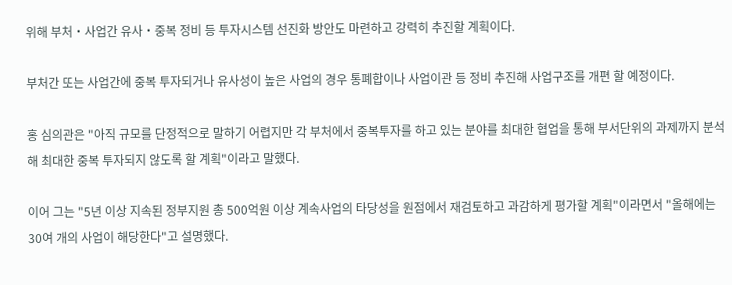위해 부처・사업간 유사・중복 정비 등 투자시스템 선진화 방안도 마련하고 강력히 추진할 계획이다.

부처간 또는 사업간에 중복 투자되거나 유사성이 높은 사업의 경우 통폐합이나 사업이관 등 정비 추진해 사업구조를 개편 할 예정이다.

홍 심의관은 "아직 규모를 단정적으로 말하기 어렵지만 각 부처에서 중복투자를 하고 있는 분야를 최대한 협업을 통해 부서단위의 과제까지 분석해 최대한 중복 투자되지 않도록 할 계획"이라고 말했다.

이어 그는 "5년 이상 지속된 정부지원 총 500억원 이상 계속사업의 타당성을 원점에서 재검토하고 과감하게 평가할 계획"이라면서 "올해에는 30여 개의 사업이 해당한다"고 설명했다.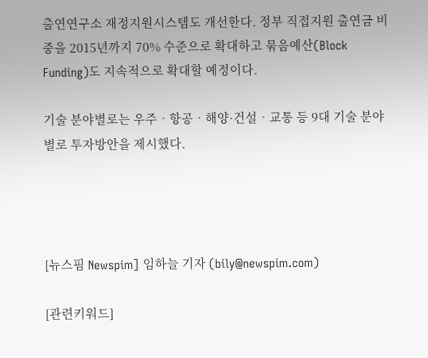출연연구소 재정지원시스템도 개선한다. 정부 직접지원 출연금 비중을 2015년까지 70% 수준으로 확대하고 묶음예산(Block Funding)도 지속적으로 확대할 예정이다.

기술 분야별로는 우주‧항공‧해양·건설‧교통 등 9대 기술 분야별로 투자방안을 제시했다.




[뉴스핌 Newspim] 임하늘 기자 (bily@newspim.com)

[관련키워드]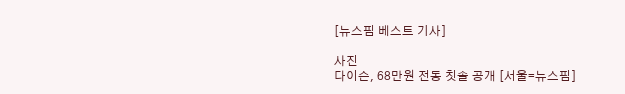[뉴스핌 베스트 기사]

사진
다이슨, 68만원 전동 칫솔 공개 [서울=뉴스핌]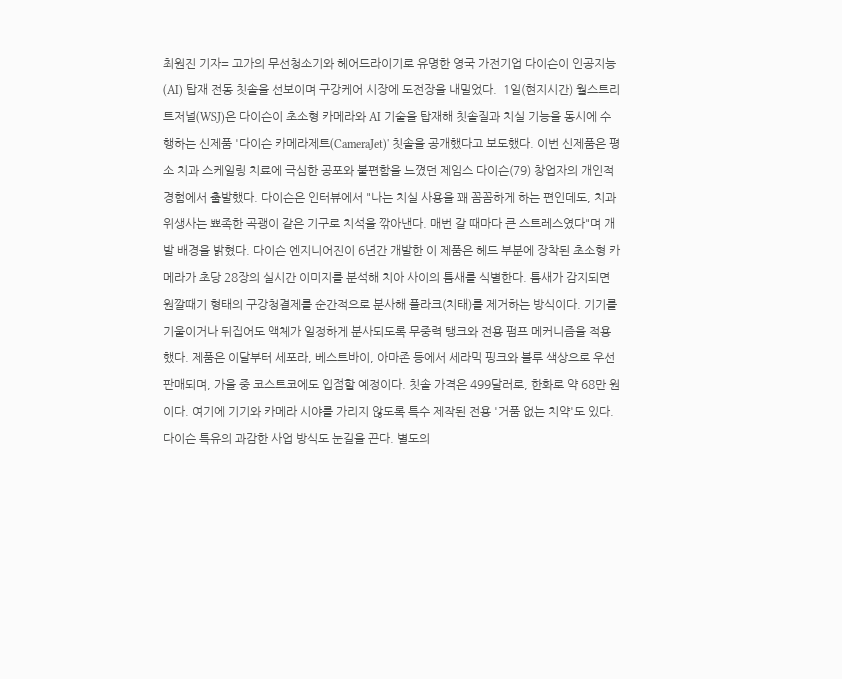최원진 기자= 고가의 무선청소기와 헤어드라이기로 유명한 영국 가전기업 다이슨이 인공지능(AI) 탑재 전동 칫솔을 선보이며 구강케어 시장에 도전장을 내밀었다.  1일(현지시간) 월스트리트저널(WSJ)은 다이슨이 초소형 카메라와 AI 기술을 탑재해 칫솔질과 치실 기능을 동시에 수행하는 신제품 '다이슨 카메라제트(CameraJet)' 칫솔을 공개했다고 보도했다. 이번 신제품은 평소 치과 스케일링 치료에 극심한 공포와 불편함을 느꼈던 제임스 다이슨(79) 창업자의 개인적 경험에서 출발했다. 다이슨은 인터뷰에서 "나는 치실 사용을 꽤 꼼꼼하게 하는 편인데도, 치과 위생사는 뾰족한 곡괭이 같은 기구로 치석을 깎아낸다. 매번 갈 때마다 큰 스트레스였다"며 개발 배경을 밝혔다. 다이슨 엔지니어진이 6년간 개발한 이 제품은 헤드 부분에 장착된 초소형 카메라가 초당 28장의 실시간 이미지를 분석해 치아 사이의 틈새를 식별한다. 틈새가 감지되면 원깔때기 형태의 구강청결제를 순간적으로 분사해 플라크(치태)를 제거하는 방식이다. 기기를 기울이거나 뒤집어도 액체가 일정하게 분사되도록 무중력 탱크와 전용 펌프 메커니즘을 적용했다. 제품은 이달부터 세포라, 베스트바이, 아마존 등에서 세라믹 핑크와 블루 색상으로 우선 판매되며, 가을 중 코스트코에도 입점할 예정이다. 칫솔 가격은 499달러로, 한화로 약 68만 원이다. 여기에 기기와 카메라 시야를 가리지 않도록 특수 제작된 전용 '거품 없는 치약'도 있다.  다이슨 특유의 과감한 사업 방식도 눈길을 끈다. 별도의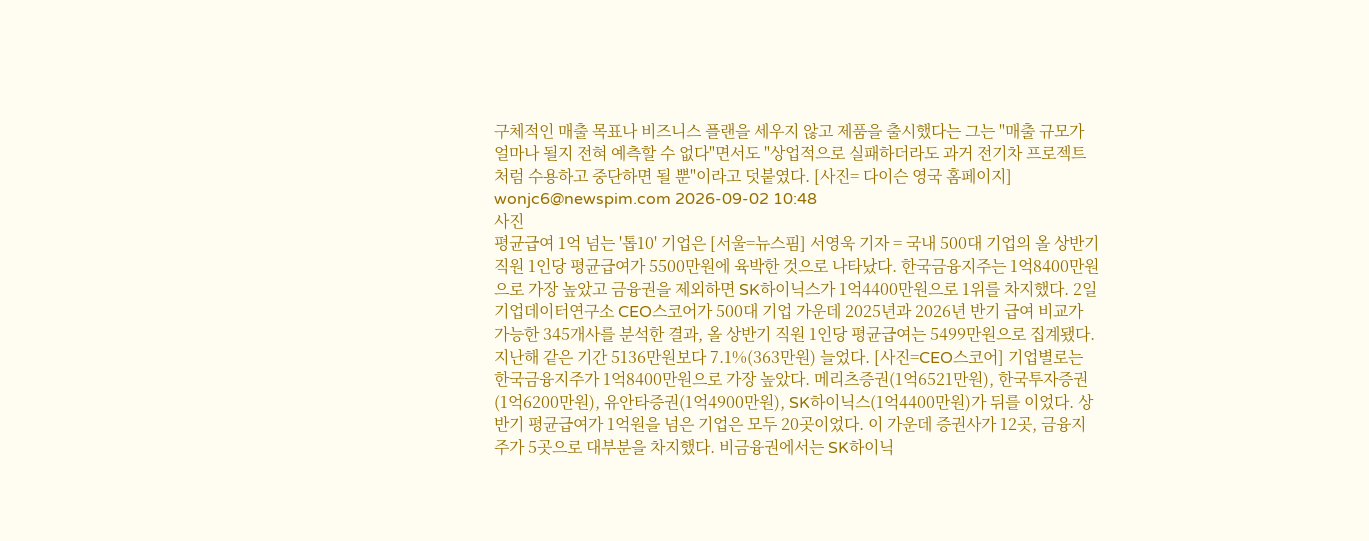구체적인 매출 목표나 비즈니스 플랜을 세우지 않고 제품을 출시했다는 그는 "매출 규모가 얼마나 될지 전혀 예측할 수 없다"면서도 "상업적으로 실패하더라도 과거 전기차 프로젝트처럼 수용하고 중단하면 될 뿐"이라고 덧붙였다. [사진= 다이슨 영국 홈페이지] wonjc6@newspim.com 2026-09-02 10:48
사진
평균급여 1억 넘는 '톱10' 기업은 [서울=뉴스핌] 서영욱 기자 = 국내 500대 기업의 올 상반기 직원 1인당 평균급여가 5500만원에 육박한 것으로 나타났다. 한국금융지주는 1억8400만원으로 가장 높았고 금융권을 제외하면 SK하이닉스가 1억4400만원으로 1위를 차지했다. 2일 기업데이터연구소 CEO스코어가 500대 기업 가운데 2025년과 2026년 반기 급여 비교가 가능한 345개사를 분석한 결과, 올 상반기 직원 1인당 평균급여는 5499만원으로 집계됐다. 지난해 같은 기간 5136만원보다 7.1%(363만원) 늘었다. [사진=CEO스코어] 기업별로는 한국금융지주가 1억8400만원으로 가장 높았다. 메리츠증권(1억6521만원), 한국투자증권(1억6200만원), 유안타증권(1억4900만원), SK하이닉스(1억4400만원)가 뒤를 이었다. 상반기 평균급여가 1억원을 넘은 기업은 모두 20곳이었다. 이 가운데 증권사가 12곳, 금융지주가 5곳으로 대부분을 차지했다. 비금융권에서는 SK하이닉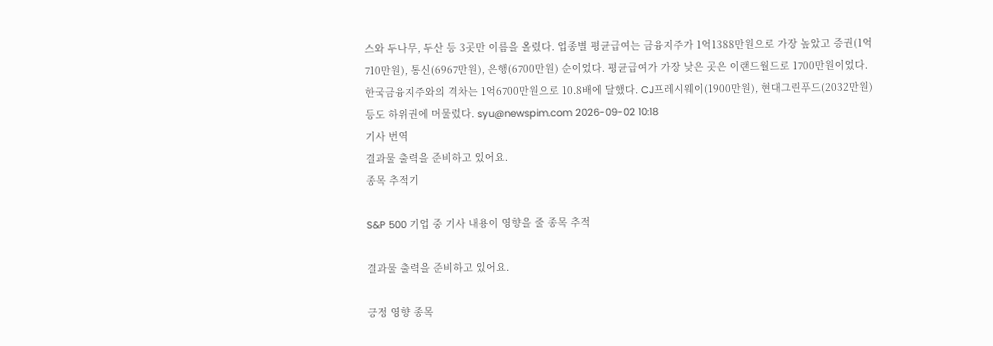스와 두나무, 두산 등 3곳만 이름을 올렸다. 업종별 평균급여는 금융지주가 1억1388만원으로 가장 높았고 증권(1억710만원), 통신(6967만원), 은행(6700만원) 순이었다. 평균급여가 가장 낮은 곳은 이랜드월드로 1700만원이었다. 한국금융지주와의 격차는 1억6700만원으로 10.8배에 달했다. CJ프레시웨이(1900만원), 현대그린푸드(2032만원) 등도 하위권에 머물렀다. syu@newspim.com 2026-09-02 10:18
기사 번역
결과물 출력을 준비하고 있어요.
종목 추적기

S&P 500 기업 중 기사 내용이 영향을 줄 종목 추적

결과물 출력을 준비하고 있어요.

긍정 영향 종목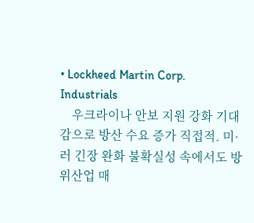• Lockheed Martin Corp. Industrials
    우크라이나 안보 지원 강화 기대감으로 방산 수요 증가 직접적. 미·러 긴장 완화 불확실성 속에서도 방위산업 매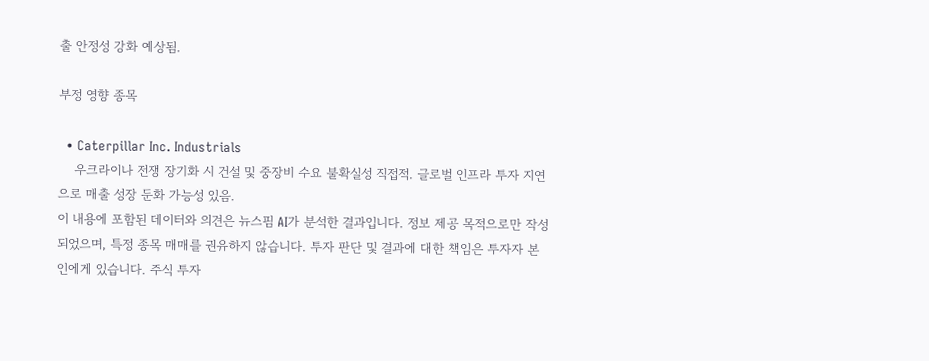출 안정성 강화 예상됨.

부정 영향 종목

  • Caterpillar Inc. Industrials
    우크라이나 전쟁 장기화 시 건설 및 중장비 수요 불확실성 직접적. 글로벌 인프라 투자 지연으로 매출 성장 둔화 가능성 있음.
이 내용에 포함된 데이터와 의견은 뉴스핌 AI가 분석한 결과입니다. 정보 제공 목적으로만 작성되었으며, 특정 종목 매매를 권유하지 않습니다. 투자 판단 및 결과에 대한 책임은 투자자 본인에게 있습니다. 주식 투자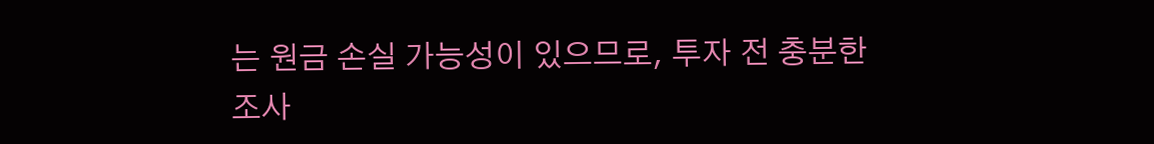는 원금 손실 가능성이 있으므로, 투자 전 충분한 조사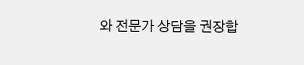와 전문가 상담을 권장합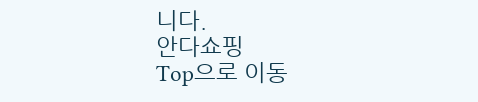니다.
안다쇼핑
Top으로 이동